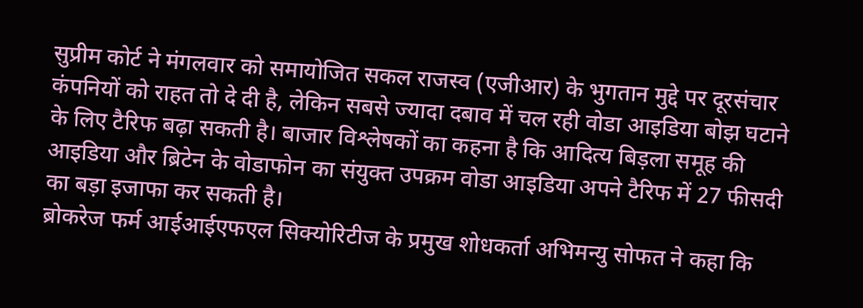सुप्रीम कोर्ट ने मंगलवार को समायोजित सकल राजस्व (एजीआर) के भुगतान मुद्दे पर दूरसंचार कंपनियों को राहत तो दे दी है, लेकिन सबसे ज्यादा दबाव में चल रही वोडा आइडिया बोझ घटाने के लिए टैरिफ बढ़ा सकती है। बाजार विश्लेषकों का कहना है कि आदित्य बिड़ला समूह की आइडिया और ब्रिटेन के वोडाफोन का संयुक्त उपक्रम वोडा आइडिया अपने टैरिफ में 27 फीसदी का बड़ा इजाफा कर सकती है।
ब्रोकरेज फर्म आईआईएफएल सिक्योरिटीज के प्रमुख शोधकर्ता अभिमन्यु सोफत ने कहा कि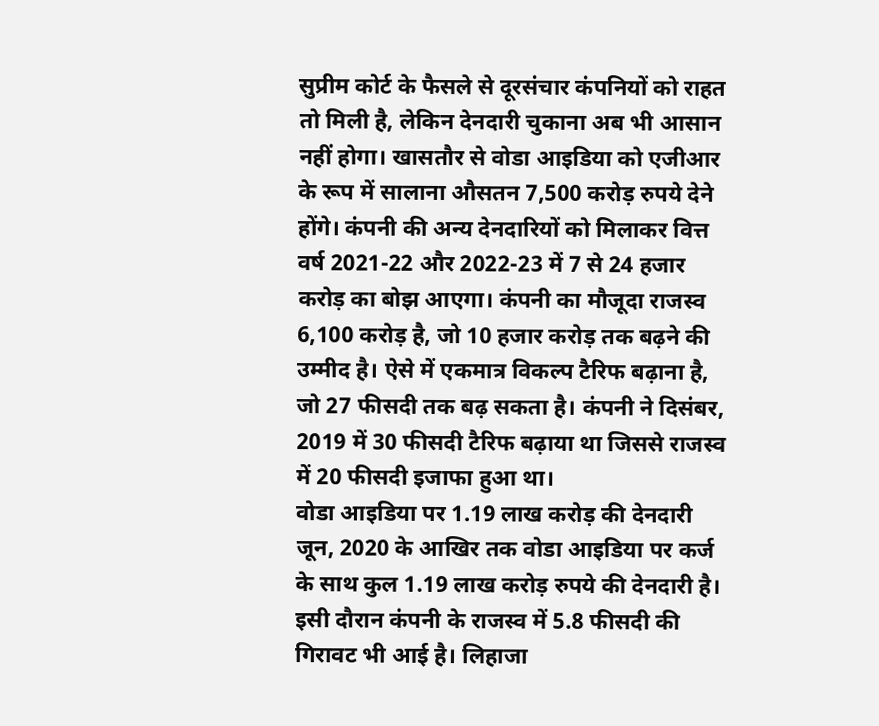सुप्रीम कोर्ट के फैसले से दूरसंचार कंपनियों को राहत तो मिली है, लेकिन देनदारी चुकाना अब भी आसान नहीं होगा। खासतौर से वोडा आइडिया को एजीआर के रूप में सालाना औसतन 7,500 करोड़ रुपये देने होंगे। कंपनी की अन्य देनदारियों को मिलाकर वित्त वर्ष 2021-22 और 2022-23 में 7 से 24 हजार करोड़ का बोझ आएगा। कंपनी का मौजूदा राजस्व 6,100 करोड़ है, जो 10 हजार करोड़ तक बढ़ने की उम्मीद है। ऐसे में एकमात्र विकल्प टैरिफ बढ़ाना है, जो 27 फीसदी तक बढ़ सकता है। कंपनी ने दिसंबर, 2019 में 30 फीसदी टैरिफ बढ़ाया था जिससे राजस्व में 20 फीसदी इजाफा हुआ था।
वोडा आइडिया पर 1.19 लाख करोड़ की देनदारी
जून, 2020 के आखिर तक वोडा आइडिया पर कर्ज के साथ कुल 1.19 लाख करोड़ रुपये की देनदारी है। इसी दौरान कंपनी के राजस्व में 5.8 फीसदी की गिरावट भी आई है। लिहाजा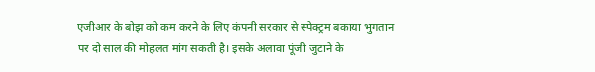एजीआर के बोझ को कम करने के लिए कंपनी सरकार से स्पेक्ट्रम बकाया भुगतान पर दो साल की मोहलत मांग सकती है। इसके अलावा पूंजी जुटाने के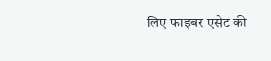लिए फाइबर एसेट की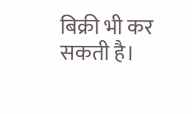बिक्री भी कर सकती है।